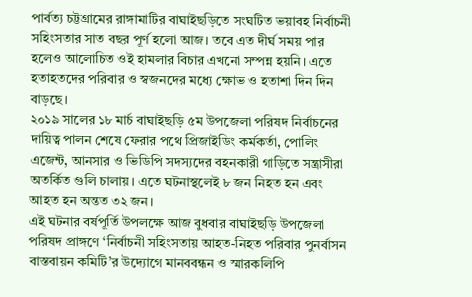পার্বত্য চট্টগ্রামের রাঙ্গামাটির বাঘাইছড়িতে সংঘটিত ভয়াবহ নির্বাচনী সহিংসতার সাত বছর পূর্ণ হলো আজ। তবে এত দীর্ঘ সময় পার হলেও আলোচিত ওই হামলার বিচার এখনো সম্পন্ন হয়নি। এতে হতাহতদের পরিবার ও স্বজনদের মধ্যে ক্ষোভ ও হতাশা দিন দিন বাড়ছে।
২০১৯ সালের ১৮ মার্চ বাঘাইছড়ি ৫ম উপজেলা পরিষদ নির্বাচনের দায়িত্ব পালন শেষে ফেরার পথে প্রিজাইডিং কর্মকর্তা, পোলিং এজেন্ট, আনসার ও ভিডিপি সদস্যদের বহনকারী গাড়িতে সন্ত্রাসীরা অতর্কিত গুলি চালায়। এতে ঘটনাস্থলেই ৮ জন নিহত হন এবং আহত হন অন্তত ৩২ জন।
এই ঘটনার বর্ষপূর্তি উপলক্ষে আজ বুধবার বাঘাইছড়ি উপজেলা পরিষদ প্রাঙ্গণে ‘নির্বাচনী সহিংসতায় আহত-নিহত পরিবার পুনর্বাসন বাস্তবায়ন কমিটি’র উদ্যোগে মানববন্ধন ও স্মারকলিপি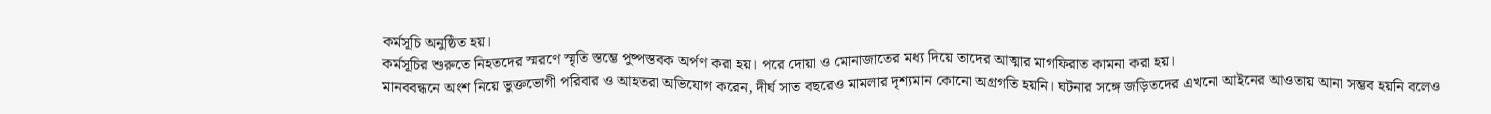কর্মসূচি অনুষ্ঠিত হয়।
কর্মসূচির শুরুতে নিহতদের স্মরণে স্মৃতি স্তম্ভে পুষ্পস্তবক অর্পণ করা হয়। পরে দোয়া ও মোনাজাতের মধ্য দিয়ে তাদের আত্মার মাগফিরাত কামনা করা হয়।
মানববন্ধনে অংশ নিয়ে ভুক্তভোগী পরিবার ও আহতরা অভিযোগ করেন, দীর্ঘ সাত বছরেও মামলার দৃশ্যমান কোনো অগ্রগতি হয়নি। ঘটনার সঙ্গে জড়িতদের এখনো আইনের আওতায় আনা সম্ভব হয়নি বলেও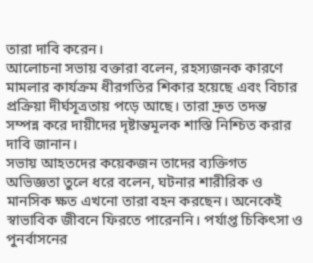তারা দাবি করেন।
আলোচনা সভায় বক্তারা বলেন, রহস্যজনক কারণে মামলার কার্যক্রম ধীরগতির শিকার হয়েছে এবং বিচার প্রক্রিয়া দীর্ঘসূত্রতায় পড়ে আছে। তারা দ্রুত তদন্ত সম্পন্ন করে দায়ীদের দৃষ্টান্তমূলক শাস্তি নিশ্চিত করার দাবি জানান।
সভায় আহতদের কয়েকজন তাদের ব্যক্তিগত অভিজ্ঞতা তুলে ধরে বলেন, ঘটনার শারীরিক ও মানসিক ক্ষত এখনো তারা বহন করছেন। অনেকেই স্বাভাবিক জীবনে ফিরতে পারেননি। পর্যাপ্ত চিকিৎসা ও পুনর্বাসনের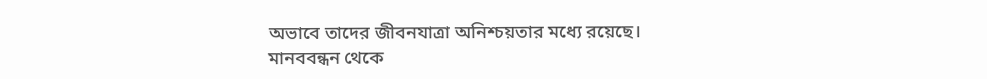অভাবে তাদের জীবনযাত্রা অনিশ্চয়তার মধ্যে রয়েছে।
মানববন্ধন থেকে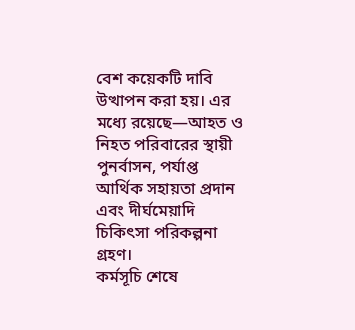বেশ কয়েকটি দাবি উত্থাপন করা হয়। এর মধ্যে রয়েছে—আহত ও নিহত পরিবারের স্থায়ী পুনর্বাসন, পর্যাপ্ত আর্থিক সহায়তা প্রদান এবং দীর্ঘমেয়াদি চিকিৎসা পরিকল্পনা গ্রহণ।
কর্মসূচি শেষে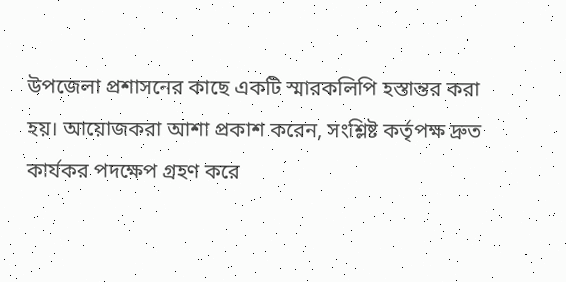উপজেলা প্রশাসনের কাছে একটি স্মারকলিপি হস্তান্তর করা হয়। আয়োজকরা আশা প্রকাশ করেন, সংশ্লিষ্ট কর্তৃপক্ষ দ্রুত কার্যকর পদক্ষেপ গ্রহণ করে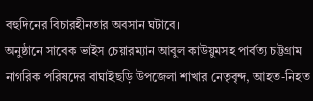বহুদিনের বিচারহীনতার অবসান ঘটাবে।
অনুষ্ঠানে সাবেক ভাইস চেয়ারম্যান আবুল কাউয়ুমসহ পার্বত্য চট্টগ্রাম নাগরিক পরিষদের বাঘাইছড়ি উপজেলা শাখার নেতৃবৃন্দ, আহত-নিহত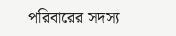পরিবারের সদস্য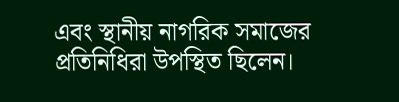এবং স্থানীয় নাগরিক সমাজের প্রতিনিধিরা উপস্থিত ছিলেন।